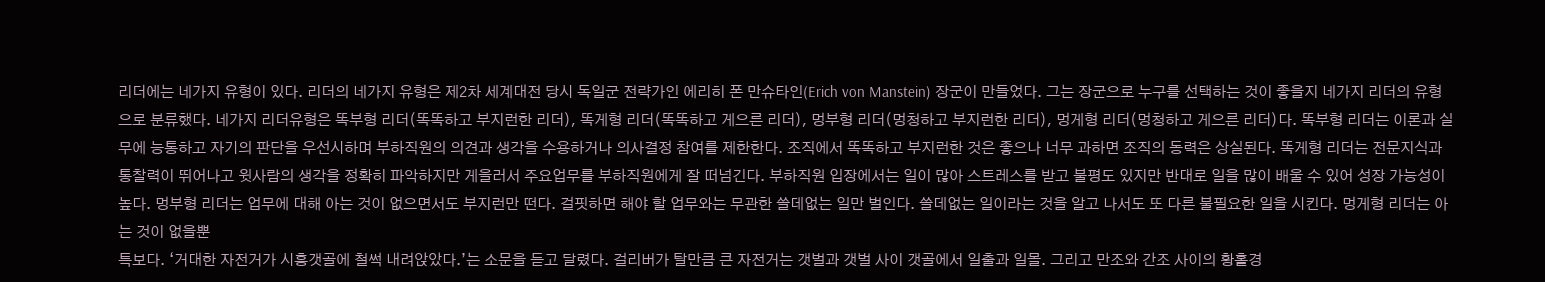리더에는 네가지 유형이 있다. 리더의 네가지 유형은 제2차 세계대전 당시 독일군 전략가인 에리히 폰 만슈타인(Erich von Manstein) 장군이 만들었다. 그는 장군으로 누구를 선택하는 것이 좋을지 네가지 리더의 유형으로 분류했다. 네가지 리더유형은 똑부형 리더(똑똑하고 부지런한 리더), 똑게형 리더(똑똑하고 게으른 리더), 멍부형 리더(멍청하고 부지런한 리더), 멍게형 리더(멍청하고 게으른 리더)다. 똑부형 리더는 이론과 실무에 능통하고 자기의 판단을 우선시하며 부하직원의 의견과 생각을 수용하거나 의사결정 참여를 제한한다. 조직에서 똑똑하고 부지런한 것은 좋으나 너무 과하면 조직의 동력은 상실된다. 똑게형 리더는 전문지식과 통찰력이 뛰어나고 윗사람의 생각을 정확히 파악하지만 게을러서 주요업무를 부하직원에게 잘 떠넘긴다. 부하직원 입장에서는 일이 많아 스트레스를 받고 불평도 있지만 반대로 일을 많이 배울 수 있어 성장 가능성이 높다. 멍부형 리더는 업무에 대해 아는 것이 없으면서도 부지런만 떤다. 걸핏하면 해야 할 업무와는 무관한 쓸데없는 일만 벌인다. 쓸데없는 일이라는 것을 알고 나서도 또 다른 불필요한 일을 시킨다. 멍게형 리더는 아는 것이 없을뿐
특보다. ‘거대한 자전거가 시흥갯골에 철썩 내려앉았다.’는 소문을 듣고 달렸다. 걸리버가 탈만큼 큰 자전거는 갯벌과 갯벌 사이 갯골에서 일출과 일몰. 그리고 만조와 간조 사이의 황홀경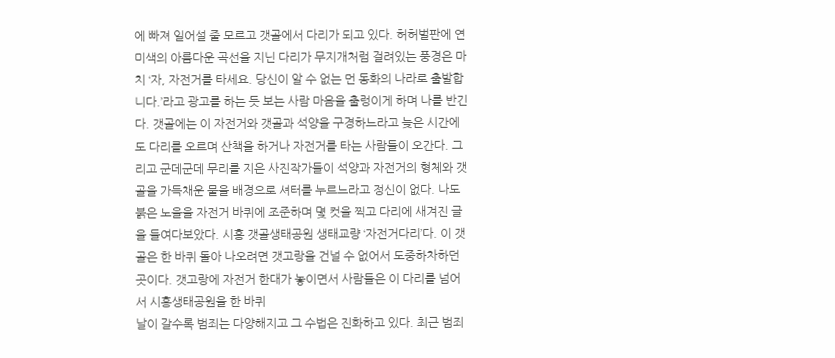에 빠져 일어설 줄 모르고 갯골에서 다리가 되고 있다. 허허벌판에 연미색의 아름다운 곡선을 지닌 다리가 무지개처럼 걸려있는 풍경은 마치 ‘자, 자전거를 타세요. 당신이 알 수 없는 먼 동화의 나라로 출발합니다.’라고 광고를 하는 듯 보는 사람 마음을 출렁이게 하며 나를 반긴다. 갯골에는 이 자전거와 갯골과 석양을 구경하느라고 늦은 시간에도 다리를 오르며 산책을 하거나 자전거를 타는 사람들이 오간다. 그리고 군데군데 무리를 지은 사진작가들이 석양과 자전거의 형체와 갯골을 가득채운 물을 배경으로 셔터를 누르느라고 정신이 없다. 나도 붉은 노을을 자전거 바퀴에 조준하며 몇 컷을 찍고 다리에 새겨진 글을 들여다보았다. 시흥 갯골생태공원 생태교량 ‘자전거다리’다. 이 갯골은 한 바퀴 돌아 나오려면 갯고랑을 건널 수 없어서 도중하차하던 곳이다. 갯고랑에 자전거 한대가 놓이면서 사람들은 이 다리를 넘어서 시흥생태공원을 한 바퀴
날이 갈수록 범죄는 다양해지고 그 수법은 진화하고 있다. 최근 범죄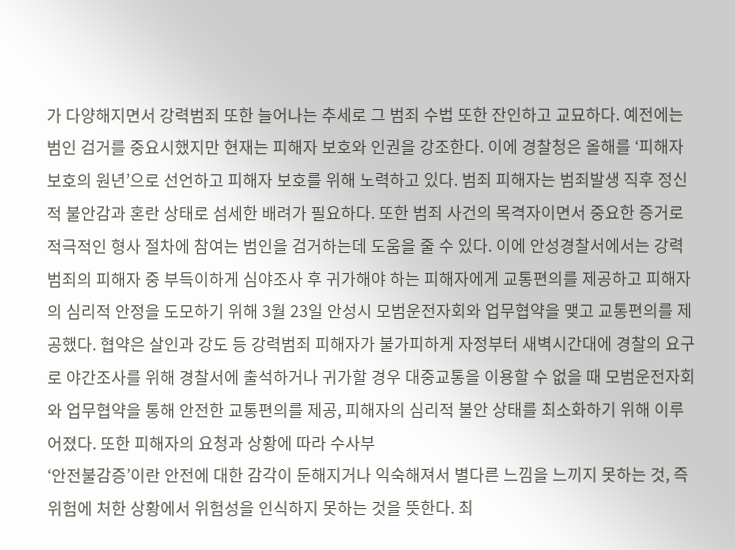가 다양해지면서 강력범죄 또한 늘어나는 추세로 그 범죄 수법 또한 잔인하고 교묘하다. 예전에는 범인 검거를 중요시했지만 현재는 피해자 보호와 인권을 강조한다. 이에 경찰청은 올해를 ‘피해자 보호의 원년’으로 선언하고 피해자 보호를 위해 노력하고 있다. 범죄 피해자는 범죄발생 직후 정신적 불안감과 혼란 상태로 섬세한 배려가 필요하다. 또한 범죄 사건의 목격자이면서 중요한 증거로 적극적인 형사 절차에 참여는 범인을 검거하는데 도움을 줄 수 있다. 이에 안성경찰서에서는 강력범죄의 피해자 중 부득이하게 심야조사 후 귀가해야 하는 피해자에게 교통편의를 제공하고 피해자의 심리적 안정을 도모하기 위해 3월 23일 안성시 모범운전자회와 업무협약을 맺고 교통편의를 제공했다. 협약은 살인과 강도 등 강력범죄 피해자가 불가피하게 자정부터 새벽시간대에 경찰의 요구로 야간조사를 위해 경찰서에 출석하거나 귀가할 경우 대중교통을 이용할 수 없을 때 모범운전자회와 업무협약을 통해 안전한 교통편의를 제공, 피해자의 심리적 불안 상태를 최소화하기 위해 이루어졌다. 또한 피해자의 요청과 상황에 따라 수사부
‘안전불감증’이란 안전에 대한 감각이 둔해지거나 익숙해져서 별다른 느낌을 느끼지 못하는 것, 즉 위험에 처한 상황에서 위험성을 인식하지 못하는 것을 뜻한다. 최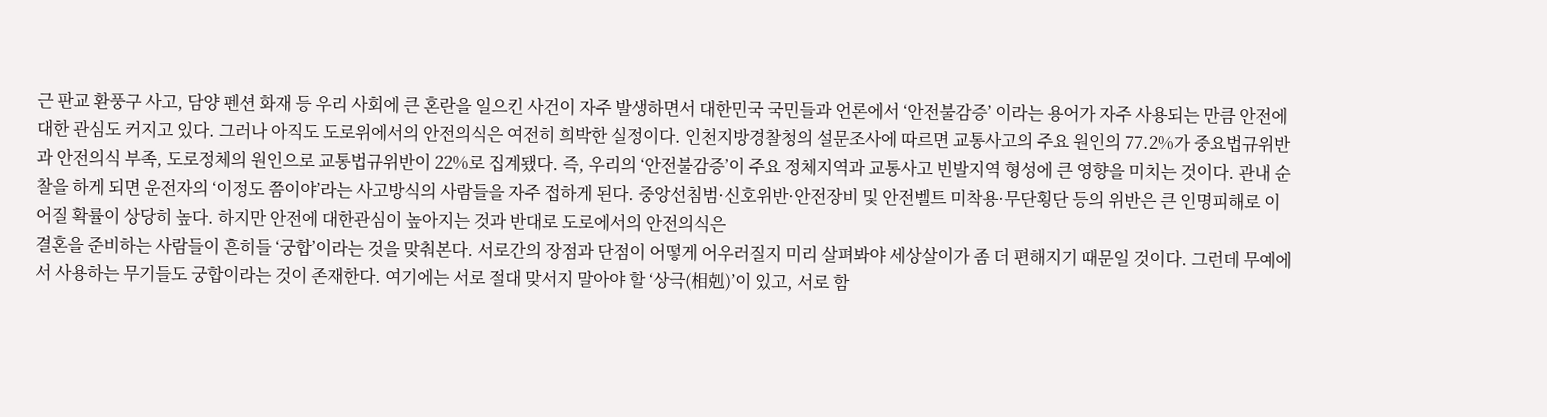근 판교 환풍구 사고, 담양 펜션 화재 등 우리 사회에 큰 혼란을 일으킨 사건이 자주 발생하면서 대한민국 국민들과 언론에서 ‘안전불감증’ 이라는 용어가 자주 사용되는 만큼 안전에 대한 관심도 커지고 있다. 그러나 아직도 도로위에서의 안전의식은 여전히 희박한 실정이다. 인천지방경찰청의 설문조사에 따르면 교통사고의 주요 원인의 77.2%가 중요법규위반과 안전의식 부족, 도로정체의 원인으로 교통법규위반이 22%로 집계됐다. 즉, 우리의 ‘안전불감증’이 주요 정체지역과 교통사고 빈발지역 형성에 큰 영향을 미치는 것이다. 관내 순찰을 하게 되면 운전자의 ‘이정도 쯤이야’라는 사고방식의 사람들을 자주 접하게 된다. 중앙선침범·신호위반·안전장비 및 안전벨트 미착용·무단횡단 등의 위반은 큰 인명피해로 이어질 확률이 상당히 높다. 하지만 안전에 대한관심이 높아지는 것과 반대로 도로에서의 안전의식은
결혼을 준비하는 사람들이 흔히들 ‘궁합’이라는 것을 맞춰본다. 서로간의 장점과 단점이 어떻게 어우러질지 미리 살펴봐야 세상살이가 좀 더 편해지기 때문일 것이다. 그런데 무예에서 사용하는 무기들도 궁합이라는 것이 존재한다. 여기에는 서로 절대 맞서지 말아야 할 ‘상극(相剋)’이 있고, 서로 함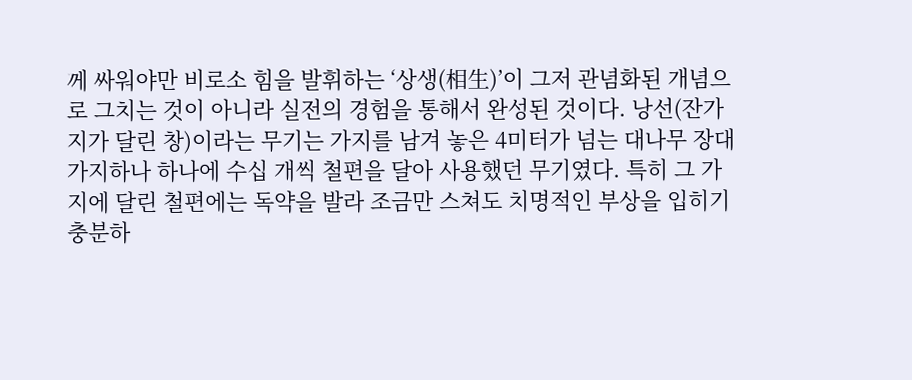께 싸워야만 비로소 힘을 발휘하는 ‘상생(相生)’이 그저 관념화된 개념으로 그치는 것이 아니라 실전의 경험을 통해서 완성된 것이다. 낭선(잔가지가 달린 창)이라는 무기는 가지를 남겨 놓은 4미터가 넘는 대나무 장대 가지하나 하나에 수십 개씩 철편을 달아 사용했던 무기였다. 특히 그 가지에 달린 철편에는 독약을 발라 조금만 스쳐도 치명적인 부상을 입히기 충분하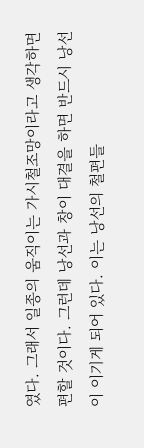였다. 그래서 일종의 움직이는 가시철조망이라고 생각하면 편할 것이다. 그런데 낭선과 창이 대결을 하면 반드시 낭선이 이기게 되어 있다. 이는 낭선의 철편들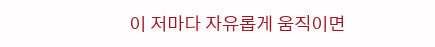이 저마다 자유롭게 움직이면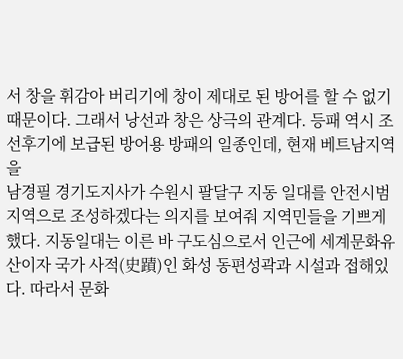서 창을 휘감아 버리기에 창이 제대로 된 방어를 할 수 없기 때문이다. 그래서 낭선과 창은 상극의 관계다. 등패 역시 조선후기에 보급된 방어용 방패의 일종인데, 현재 베트남지역을
남경필 경기도지사가 수원시 팔달구 지동 일대를 안전시범지역으로 조성하겠다는 의지를 보여줘 지역민들을 기쁘게 했다. 지동일대는 이른 바 구도심으로서 인근에 세계문화유산이자 국가 사적(史蹟)인 화성 동편성곽과 시설과 접해있다. 따라서 문화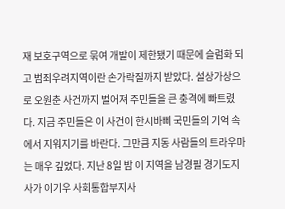재 보호구역으로 묶여 개발이 제한됐기 때문에 슬럼화 되고 범죄우려지역이란 손가락질까지 받았다. 설상가상으로 오원춘 사건까지 벌어져 주민들을 큰 충격에 빠트렸다. 지금 주민들은 이 사건이 한시바삐 국민들의 기억 속에서 지워지기를 바란다. 그만큼 지동 사람들의 트라우마는 매우 깊었다. 지난 8일 밤 이 지역을 남경필 경기도지사가 이기우 사회통합부지사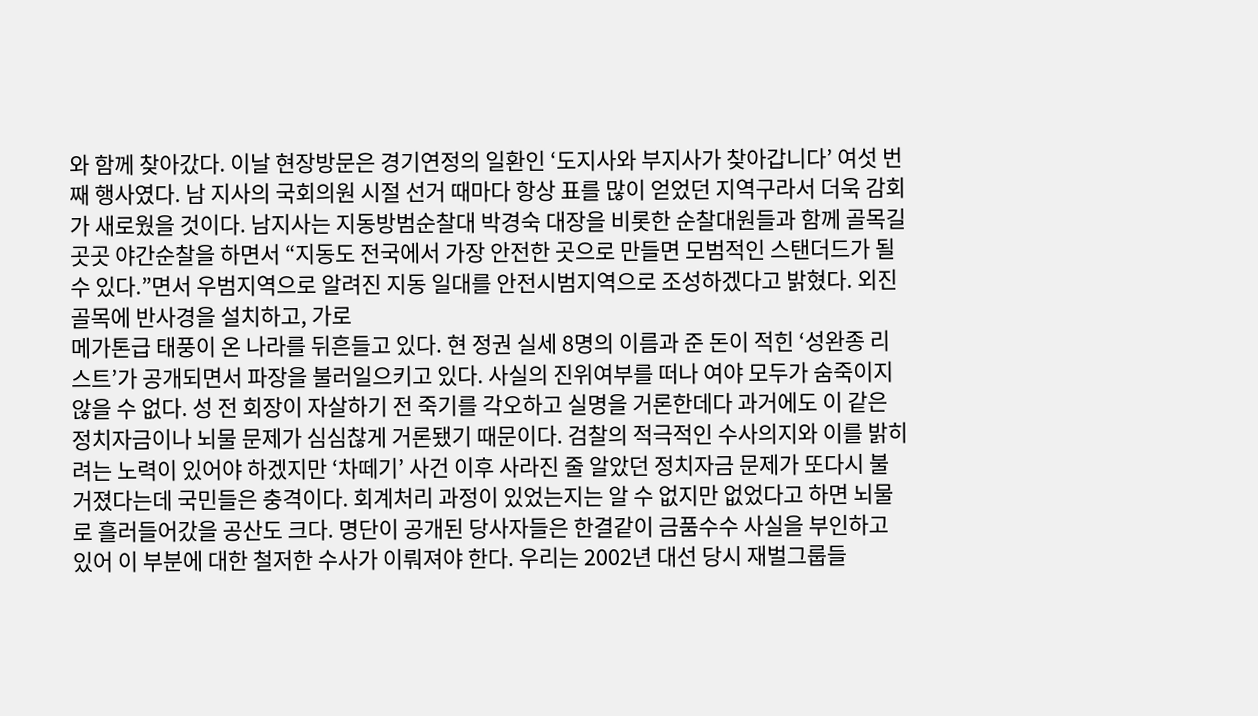와 함께 찾아갔다. 이날 현장방문은 경기연정의 일환인 ‘도지사와 부지사가 찾아갑니다’ 여섯 번째 행사였다. 남 지사의 국회의원 시절 선거 때마다 항상 표를 많이 얻었던 지역구라서 더욱 감회가 새로웠을 것이다. 남지사는 지동방범순찰대 박경숙 대장을 비롯한 순찰대원들과 함께 골목길 곳곳 야간순찰을 하면서 “지동도 전국에서 가장 안전한 곳으로 만들면 모범적인 스탠더드가 될 수 있다.”면서 우범지역으로 알려진 지동 일대를 안전시범지역으로 조성하겠다고 밝혔다. 외진 골목에 반사경을 설치하고, 가로
메가톤급 태풍이 온 나라를 뒤흔들고 있다. 현 정권 실세 8명의 이름과 준 돈이 적힌 ‘성완종 리스트’가 공개되면서 파장을 불러일으키고 있다. 사실의 진위여부를 떠나 여야 모두가 숨죽이지 않을 수 없다. 성 전 회장이 자살하기 전 죽기를 각오하고 실명을 거론한데다 과거에도 이 같은 정치자금이나 뇌물 문제가 심심찮게 거론됐기 때문이다. 검찰의 적극적인 수사의지와 이를 밝히려는 노력이 있어야 하겠지만 ‘차떼기’ 사건 이후 사라진 줄 알았던 정치자금 문제가 또다시 불거졌다는데 국민들은 충격이다. 회계처리 과정이 있었는지는 알 수 없지만 없었다고 하면 뇌물로 흘러들어갔을 공산도 크다. 명단이 공개된 당사자들은 한결같이 금품수수 사실을 부인하고 있어 이 부분에 대한 철저한 수사가 이뤄져야 한다. 우리는 2002년 대선 당시 재벌그룹들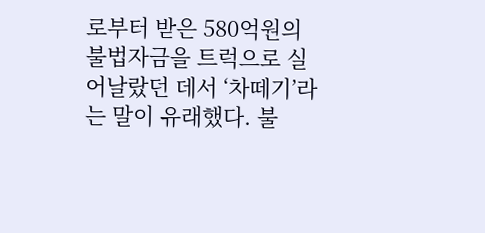로부터 받은 580억원의 불법자금을 트럭으로 실어날랐던 데서 ‘차떼기’라는 말이 유래했다. 불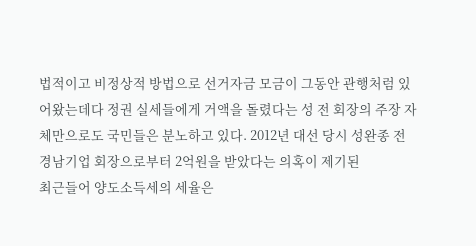법적이고 비정상적 방법으로 선거자금 모금이 그동안 관행처럼 있어왔는데다 정권 실세들에게 거액을 돌렸다는 성 전 회장의 주장 자체만으로도 국민들은 분노하고 있다. 2012년 대선 당시 성완종 전 경남기업 회장으로부터 2억원을 받았다는 의혹이 제기된
최근들어 양도소득세의 세율은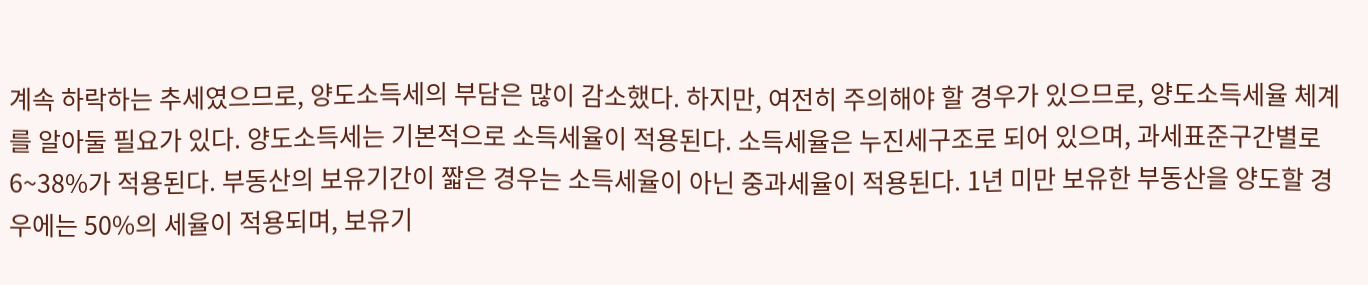계속 하락하는 추세였으므로, 양도소득세의 부담은 많이 감소했다. 하지만, 여전히 주의해야 할 경우가 있으므로, 양도소득세율 체계를 알아둘 필요가 있다. 양도소득세는 기본적으로 소득세율이 적용된다. 소득세율은 누진세구조로 되어 있으며, 과세표준구간별로 6~38%가 적용된다. 부동산의 보유기간이 짧은 경우는 소득세율이 아닌 중과세율이 적용된다. 1년 미만 보유한 부동산을 양도할 경우에는 50%의 세율이 적용되며, 보유기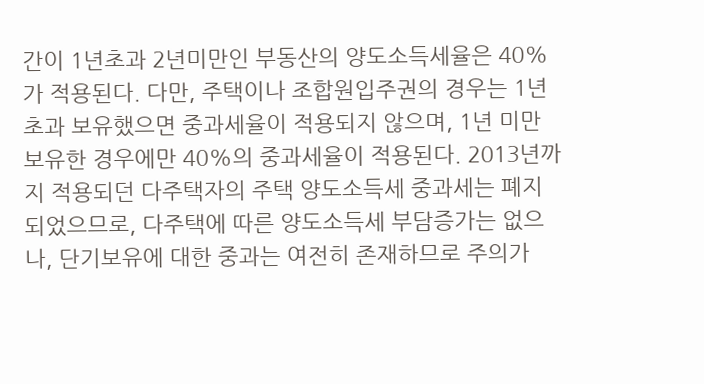간이 1년초과 2년미만인 부동산의 양도소득세율은 40%가 적용된다. 다만, 주택이나 조합원입주권의 경우는 1년 초과 보유했으면 중과세율이 적용되지 않으며, 1년 미만 보유한 경우에만 40%의 중과세율이 적용된다. 2013년까지 적용되던 다주택자의 주택 양도소득세 중과세는 폐지 되었으므로, 다주택에 따른 양도소득세 부담증가는 없으나, 단기보유에 대한 중과는 여전히 존재하므로 주의가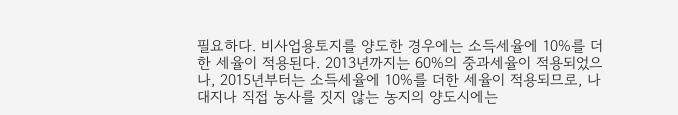필요하다. 비사업용토지를 양도한 경우에는 소득세율에 10%를 더한 세율이 적용된다. 2013년까지는 60%의 중과세율이 적용되었으나, 2015년부터는 소득세율에 10%를 더한 세율이 적용되므로, 나대지나 직접 농사를 짓지 않는 농지의 양도시에는